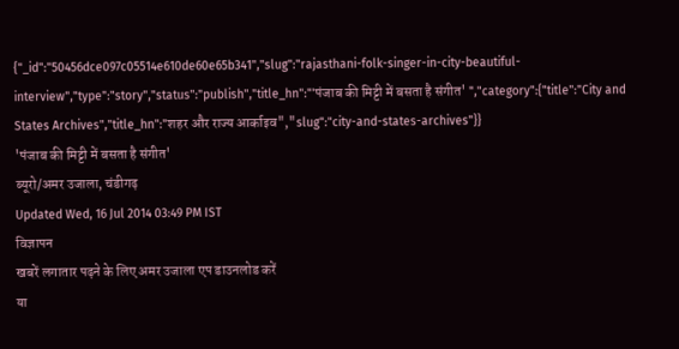{"_id":"50456dce097c05514e610de60e65b341","slug":"rajasthani-folk-singer-in-city-beautiful-interview","type":"story","status":"publish","title_hn":"'पंजाब की मिट्टी में बसता है संगीत' ","category":{"title":"City and States Archives","title_hn":"शहर और राज्य आर्काइव","slug":"city-and-states-archives"}}
'पंजाब की मिट्टी में बसता है संगीत'
ब्यूरो/अमर उजाला, चंडीगढ़
Updated Wed, 16 Jul 2014 03:49 PM IST
विज्ञापन
खबरें लगातार पढ़ने के लिए अमर उजाला एप डाउनलोड करें
या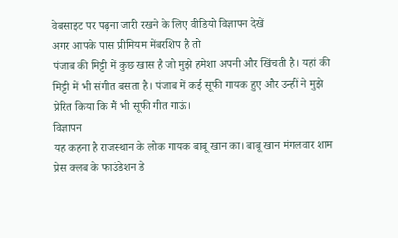वेबसाइट पर पढ़ना जारी रखने के लिए वीडियो विज्ञापन देखें
अगर आपके पास प्रीमियम मेंबरशिप है तो
पंजाब की मिट्टी में कुछ खास है जो मुझे हमेशा अपनी और खिंचती है। यहां की मिट्टी में भी संगीत बसता है। पंजाब में कई सूफी गायक हुए और उन्हीं ने मुझे प्रेरित किया कि मैं भी सूफी गीत गाऊं।
विज्ञापन
यह कहना है राजस्थान के लोक गायक बाबू खान का। बाबू खान मंगलवार शाम प्रेस क्लब के फाउंडेशन डे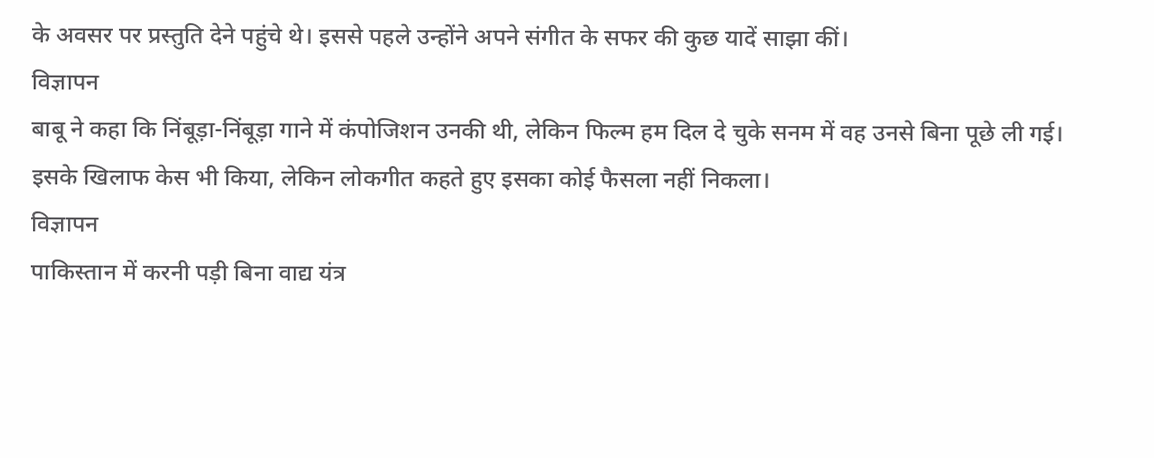के अवसर पर प्रस्तुति देने पहुंचे थे। इससे पहले उन्होंने अपने संगीत के सफर की कुछ यादें साझा कीं।
विज्ञापन
बाबू ने कहा कि निंबूड़ा-निंबूड़ा गाने में कंपोजिशन उनकी थी, लेकिन फिल्म हम दिल दे चुके सनम में वह उनसे बिना पूछे ली गई। इसके खिलाफ केस भी किया, लेकिन लोकगीत कहते हुए इसका कोई फैसला नहीं निकला।
विज्ञापन
पाकिस्तान में करनी पड़ी बिना वाद्य यंत्र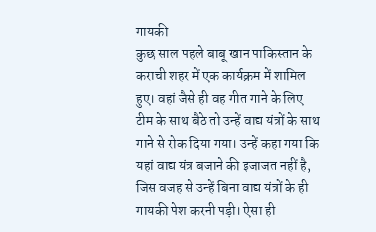गायकी
कुछ साल पहले बाबू खान पाकिस्तान के कराची शहर में एक कार्यक्रम में शामिल हुए। वहां जैसे ही वह गीत गाने के लिए टीम के साथ बैठे तो उन्हें वाद्य यंत्रों के साथ गाने से रोक दिया गया। उन्हें कहा गया कि यहां वाद्य यंत्र बजाने की इजाजत नहीं है, जिस वजह से उन्हें बिना वाद्य यंत्रों के ही गायकी पेश करनी पड़ी। ऐसा ही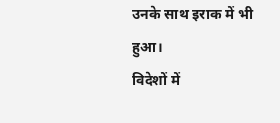उनके साथ इराक में भी हुआ।
विदेशों में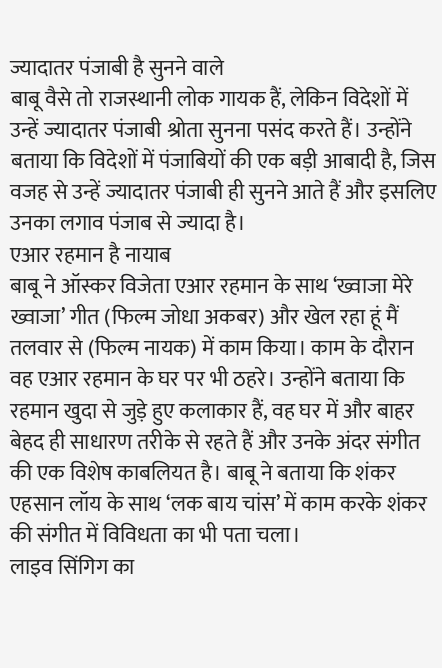ज्यादातर पंजाबी है सुनने वाले
बाबू वैसे तो राजस्थानी लोक गायक हैं, लेकिन विदेशों में उन्हें ज्यादातर पंजाबी श्रोता सुनना पसंद करते हैं। उन्होंने बताया कि विदेशों में पंजाबियों की एक बड़ी आबादी है, जिस वजह से उन्हें ज्यादातर पंजाबी ही सुनने आते हैं और इसलिए उनका लगाव पंजाब से ज्यादा है।
एआर रहमान है नायाब
बाबू ने ऑस्कर विजेता एआर रहमान के साथ ‘ख्वाजा मेरे ख्वाजा’ गीत (फिल्म जोधा अकबर) और खेल रहा हूं मैं तलवार से (फिल्म नायक) में काम किया। काम के दौरान वह एआर रहमान के घर पर भी ठहरे। उन्होंने बताया कि रहमान खुदा से जुड़े हुए कलाकार हैं, वह घर में और बाहर बेहद ही साधारण तरीके से रहते हैं और उनके अंदर संगीत की एक विशेष काबलियत है। बाबू ने बताया कि शंकर एहसान लॉय के साथ ‘लक बाय चांस’ में काम करके शंकर की संगीत में विविधता का भी पता चला।
लाइव सिंगिग का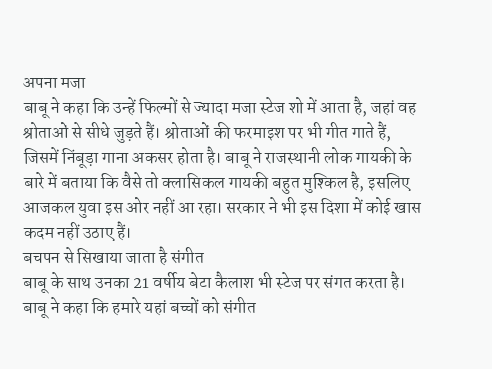अपना मजा
बाबू ने कहा कि उन्हें फिल्मों से ज्यादा मजा स्टेज शो में आता है, जहां वह श्रोताओं से सीधे जुड़ते हैं। श्रोताओं की फरमाइश पर भी गीत गाते हैं, जिसमें निंबूड़ा गाना अकसर होता है। बाबू ने राजस्थानी लोक गायकी के बारे में बताया कि वैसे तो क्लासिकल गायकी बहुत मुश्किल है, इसलिए आजकल युवा इस ओर नहीं आ रहा। सरकार ने भी इस दिशा में कोई खास कदम नहीं उठाए हैं।
बचपन से सिखाया जाता है संगीत
बाबू के साथ उनका 21 वर्षीय बेटा कैलाश भी स्टेज पर संगत करता है। बाबू ने कहा कि हमारे यहां बच्चों को संगीत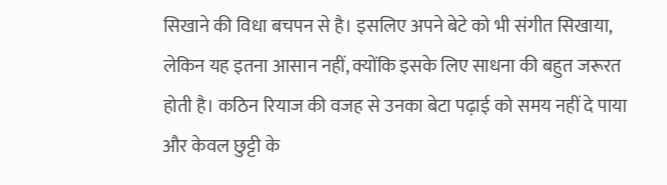सिखाने की विधा बचपन से है। इसलिए अपने बेटे को भी संगीत सिखाया, लेकिन यह इतना आसान नहीं, क्योंकि इसके लिए साधना की बहुत जरूरत होती है। कठिन रियाज की वजह से उनका बेटा पढ़ाई को समय नहीं दे पाया और केवल छुट्टी के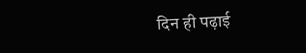दिन ही पढ़ाई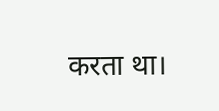करता था।